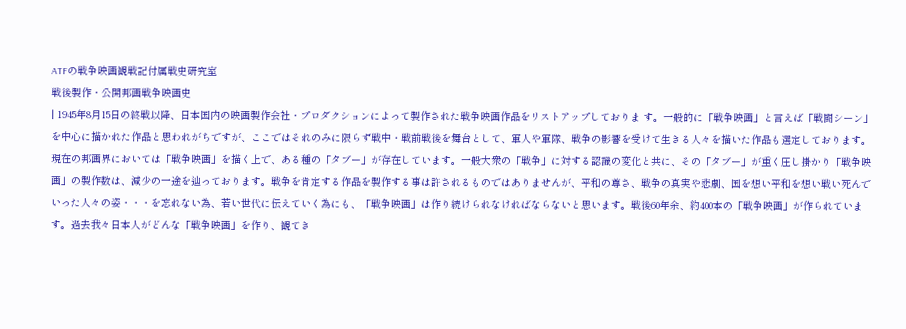ATFの戦争映画観戦記付属戦史研究室
戦後製作・公開邦画戦争映画史
| 1945年8月15日の終戦以降、日本国内の映画製作会社・プロダクションによって製作された戦争映画作品をリストアップしておりま す。一般的に「戦争映画」と言えば「戦闘シーン」を中心に描かれた作品と思われがちですが、ここではそれのみに限らず戦中・戦前戦後を舞台として、軍人や軍隊、戦争の影響を受けて生きる人々を描いた作品も選定しております。 現在の邦画界においては「戦争映画」を描く上で、ある種の「タブー」が存在しています。一般大衆の「戦争」に対する認識の変化と共に、その「タブー」が重く圧し掛かり「戦争映画」の製作数は、減少の一途を辿っております。戦争を肯定する作品を製作する事は許されるものではありませんが、平和の尊さ、戦争の真実や悲劇、国を想い平和を想い戦い死んでいった人々の姿・・・を忘れない為、若い世代に伝えていく為にも、「戦争映画」は作り続けられなければならないと思います。戦後60年余、約400本の「戦争映画」が作られています。過去我々日本人がどんな「戦争映画」を作り、観てき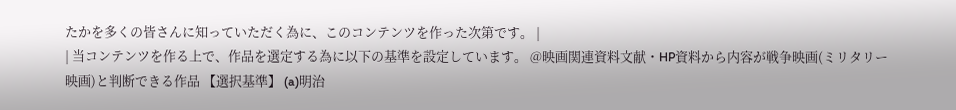たかを多くの皆さんに知っていただく為に、このコンテンツを作った次第です。 |
| 当コンテンツを作る上で、作品を選定する為に以下の基準を設定しています。 @映画関連資料文献・HP資料から内容が戦争映画(ミリタリー映画)と判断できる作品 【選択基準】 (a)明治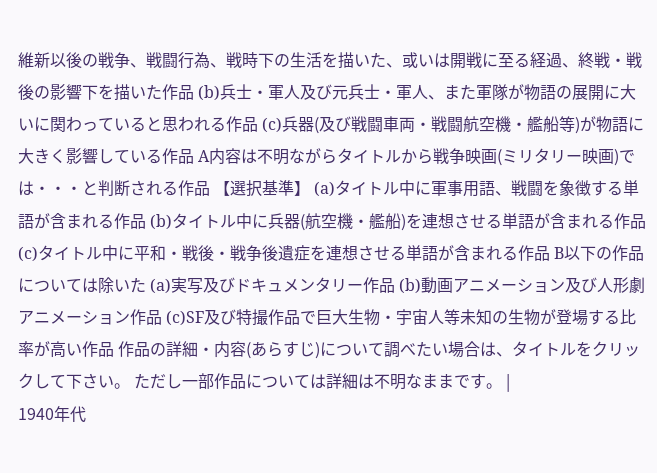維新以後の戦争、戦闘行為、戦時下の生活を描いた、或いは開戦に至る経過、終戦・戦後の影響下を描いた作品 (b)兵士・軍人及び元兵士・軍人、また軍隊が物語の展開に大いに関わっていると思われる作品 (c)兵器(及び戦闘車両・戦闘航空機・艦船等)が物語に大きく影響している作品 A内容は不明ながらタイトルから戦争映画(ミリタリー映画)では・・・と判断される作品 【選択基準】 (a)タイトル中に軍事用語、戦闘を象徴する単語が含まれる作品 (b)タイトル中に兵器(航空機・艦船)を連想させる単語が含まれる作品 (c)タイトル中に平和・戦後・戦争後遺症を連想させる単語が含まれる作品 B以下の作品については除いた (a)実写及びドキュメンタリー作品 (b)動画アニメーション及び人形劇アニメーション作品 (c)SF及び特撮作品で巨大生物・宇宙人等未知の生物が登場する比率が高い作品 作品の詳細・内容(あらすじ)について調べたい場合は、タイトルをクリックして下さい。 ただし一部作品については詳細は不明なままです。 |
1940年代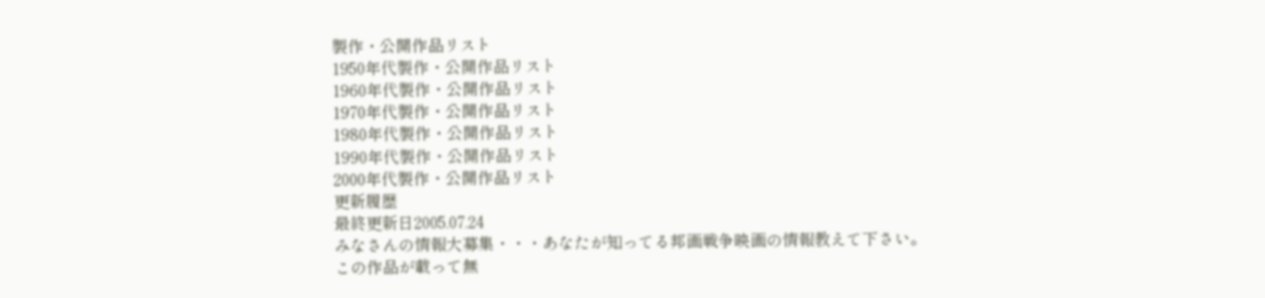製作・公開作品リスト
1950年代製作・公開作品リスト
1960年代製作・公開作品リスト
1970年代製作・公開作品リスト
1980年代製作・公開作品リスト
1990年代製作・公開作品リスト
2000年代製作・公開作品リスト
更新履歴
最終更新日2005.07.24
みなさんの情報大募集・・・あなたが知ってる邦画戦争映画の情報教えて下さい。
この作品が載って無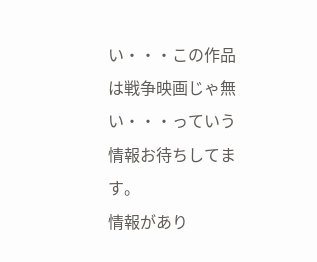い・・・この作品は戦争映画じゃ無い・・・っていう情報お待ちしてます。
情報があり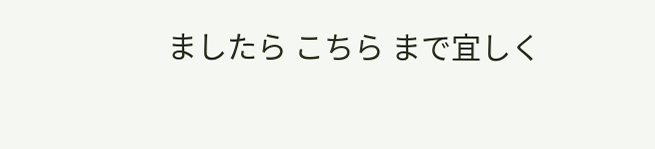ましたら こちら まで宜しく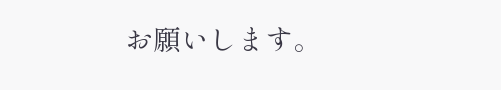お願いします。